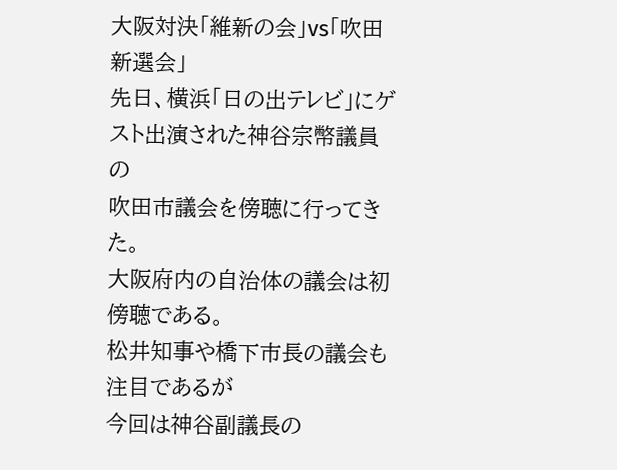大阪対決「維新の会」vs「吹田新選会」
先日、横浜「日の出テレビ」にゲスト出演された神谷宗幣議員の
吹田市議会を傍聴に行ってきた。
大阪府内の自治体の議会は初傍聴である。
松井知事や橋下市長の議会も注目であるが
今回は神谷副議長の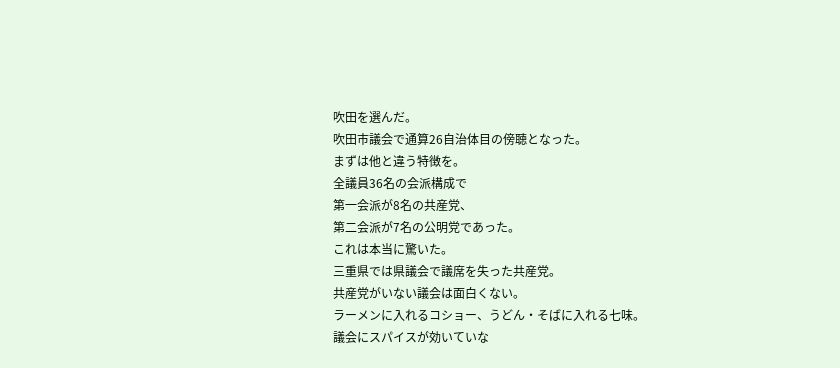吹田を選んだ。
吹田市議会で通算26自治体目の傍聴となった。
まずは他と違う特徴を。
全議員36名の会派構成で
第一会派が8名の共産党、
第二会派が7名の公明党であった。
これは本当に驚いた。
三重県では県議会で議席を失った共産党。
共産党がいない議会は面白くない。
ラーメンに入れるコショー、うどん・そばに入れる七味。
議会にスパイスが効いていな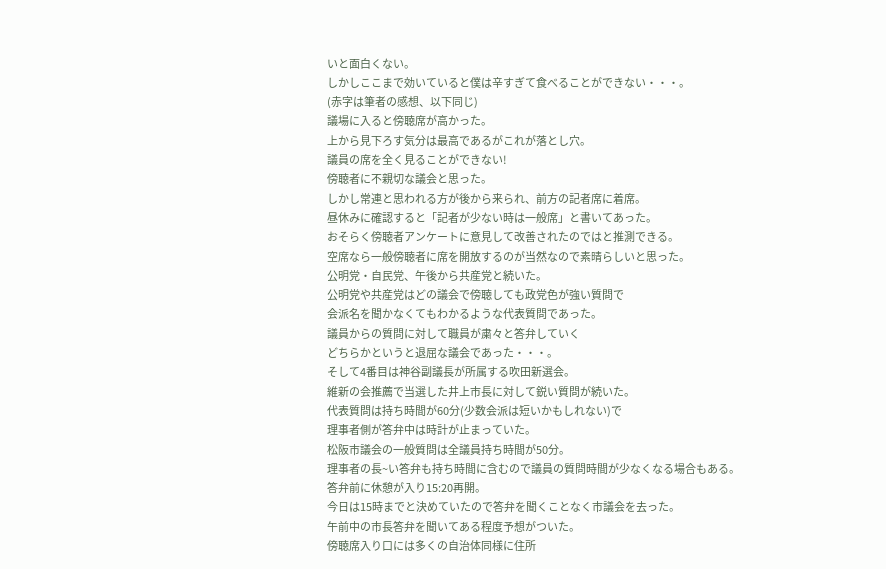いと面白くない。
しかしここまで効いていると僕は辛すぎて食べることができない・・・。
(赤字は筆者の感想、以下同じ)
議場に入ると傍聴席が高かった。
上から見下ろす気分は最高であるがこれが落とし穴。
議員の席を全く見ることができない!
傍聴者に不親切な議会と思った。
しかし常連と思われる方が後から来られ、前方の記者席に着席。
昼休みに確認すると「記者が少ない時は一般席」と書いてあった。
おそらく傍聴者アンケートに意見して改善されたのではと推測できる。
空席なら一般傍聴者に席を開放するのが当然なので素晴らしいと思った。
公明党・自民党、午後から共産党と続いた。
公明党や共産党はどの議会で傍聴しても政党色が強い質問で
会派名を聞かなくてもわかるような代表質問であった。
議員からの質問に対して職員が粛々と答弁していく
どちらかというと退屈な議会であった・・・。
そして4番目は神谷副議長が所属する吹田新選会。
維新の会推薦で当選した井上市長に対して鋭い質問が続いた。
代表質問は持ち時間が60分(少数会派は短いかもしれない)で
理事者側が答弁中は時計が止まっていた。
松阪市議会の一般質問は全議員持ち時間が50分。
理事者の長~い答弁も持ち時間に含むので議員の質問時間が少なくなる場合もある。
答弁前に休憩が入り15:20再開。
今日は15時までと決めていたので答弁を聞くことなく市議会を去った。
午前中の市長答弁を聞いてある程度予想がついた。
傍聴席入り口には多くの自治体同様に住所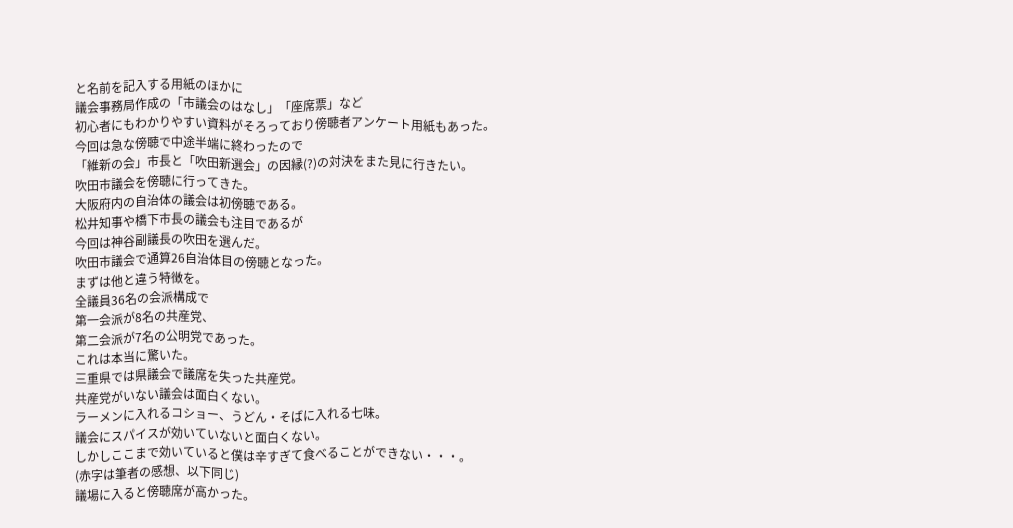と名前を記入する用紙のほかに
議会事務局作成の「市議会のはなし」「座席票」など
初心者にもわかりやすい資料がそろっており傍聴者アンケート用紙もあった。
今回は急な傍聴で中途半端に終わったので
「維新の会」市長と「吹田新選会」の因縁(?)の対決をまた見に行きたい。
吹田市議会を傍聴に行ってきた。
大阪府内の自治体の議会は初傍聴である。
松井知事や橋下市長の議会も注目であるが
今回は神谷副議長の吹田を選んだ。
吹田市議会で通算26自治体目の傍聴となった。
まずは他と違う特徴を。
全議員36名の会派構成で
第一会派が8名の共産党、
第二会派が7名の公明党であった。
これは本当に驚いた。
三重県では県議会で議席を失った共産党。
共産党がいない議会は面白くない。
ラーメンに入れるコショー、うどん・そばに入れる七味。
議会にスパイスが効いていないと面白くない。
しかしここまで効いていると僕は辛すぎて食べることができない・・・。
(赤字は筆者の感想、以下同じ)
議場に入ると傍聴席が高かった。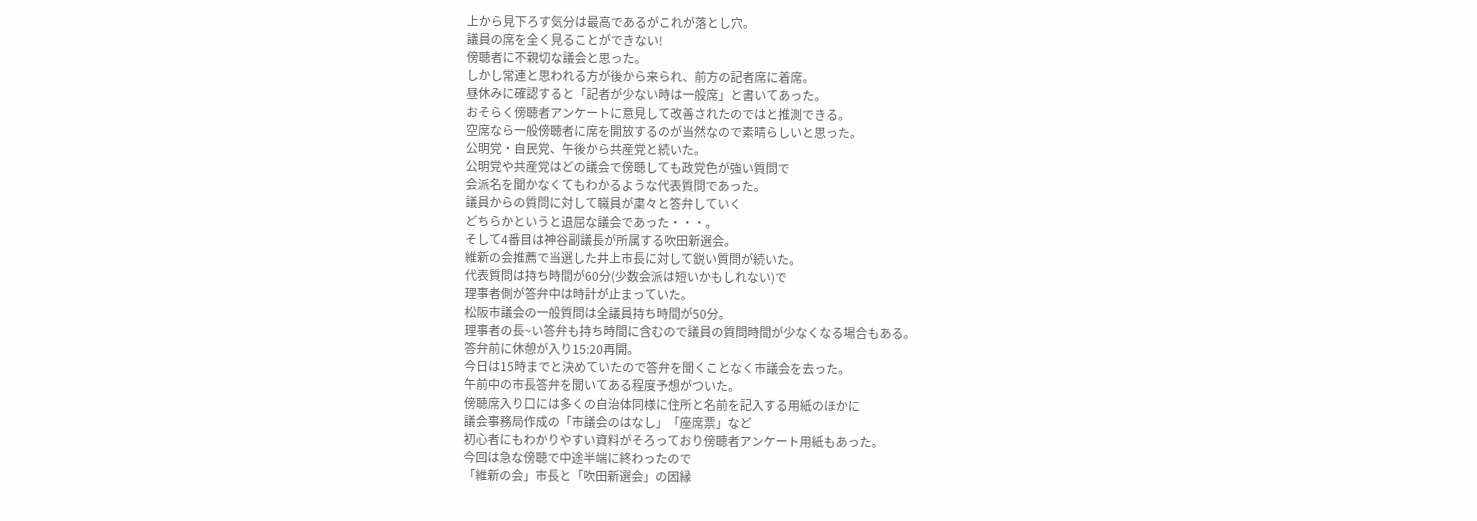上から見下ろす気分は最高であるがこれが落とし穴。
議員の席を全く見ることができない!
傍聴者に不親切な議会と思った。
しかし常連と思われる方が後から来られ、前方の記者席に着席。
昼休みに確認すると「記者が少ない時は一般席」と書いてあった。
おそらく傍聴者アンケートに意見して改善されたのではと推測できる。
空席なら一般傍聴者に席を開放するのが当然なので素晴らしいと思った。
公明党・自民党、午後から共産党と続いた。
公明党や共産党はどの議会で傍聴しても政党色が強い質問で
会派名を聞かなくてもわかるような代表質問であった。
議員からの質問に対して職員が粛々と答弁していく
どちらかというと退屈な議会であった・・・。
そして4番目は神谷副議長が所属する吹田新選会。
維新の会推薦で当選した井上市長に対して鋭い質問が続いた。
代表質問は持ち時間が60分(少数会派は短いかもしれない)で
理事者側が答弁中は時計が止まっていた。
松阪市議会の一般質問は全議員持ち時間が50分。
理事者の長~い答弁も持ち時間に含むので議員の質問時間が少なくなる場合もある。
答弁前に休憩が入り15:20再開。
今日は15時までと決めていたので答弁を聞くことなく市議会を去った。
午前中の市長答弁を聞いてある程度予想がついた。
傍聴席入り口には多くの自治体同様に住所と名前を記入する用紙のほかに
議会事務局作成の「市議会のはなし」「座席票」など
初心者にもわかりやすい資料がそろっており傍聴者アンケート用紙もあった。
今回は急な傍聴で中途半端に終わったので
「維新の会」市長と「吹田新選会」の因縁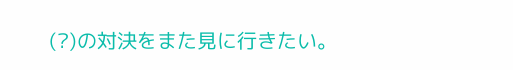(?)の対決をまた見に行きたい。